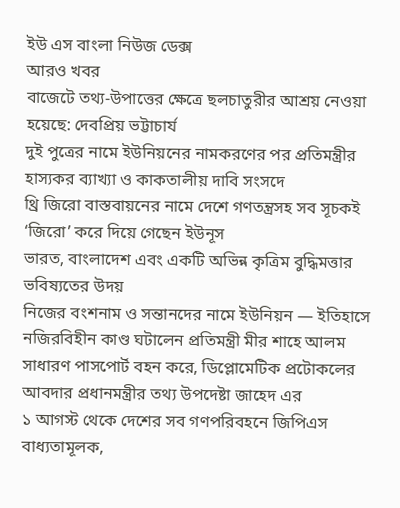ইউ এস বাংলা নিউজ ডেক্স
আরও খবর
বাজেটে তথ্য-উপাত্তের ক্ষেত্রে ছলচাতুরীর আশ্রয় নেওয়া হয়েছে: দেবপ্রিয় ভট্টাচার্য
দুই পুত্রের নামে ইউনিয়নের নামকরণের পর প্রতিমন্ত্রীর হাস্যকর ব্যাখ্যা ও কাকতালীয় দাবি সংসদে
থ্রি জিরো বাস্তবায়নের নামে দেশে গণতন্ত্রসহ সব সূচকই ‘জিরো’ করে দিয়ে গেছেন ইউনূস
ভারত, বাংলাদেশ এবং একটি অভিন্ন কৃত্রিম বুদ্ধিমত্তার ভবিষ্যতের উদয়
নিজের বংশনাম ও সন্তানদের নামে ইউনিয়ন — ইতিহাসে নজিরবিহীন কাণ্ড ঘটালেন প্রতিমন্ত্রী মীর শাহে আলম
সাধারণ পাসপোর্ট বহন করে, ডিপ্লোমেটিক প্রটোকলের আবদার প্রধানমন্ত্রীর তথ্য উপদেষ্টা জাহেদ এর
১ আগস্ট থেকে দেশের সব গণপরিবহনে জিপিএস বাধ্যতামূলক,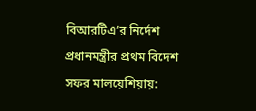বিআরটিএ’র নির্দেশ
প্রধানমন্ত্রীর প্রথম বিদেশ সফর মালয়েশিয়ায়: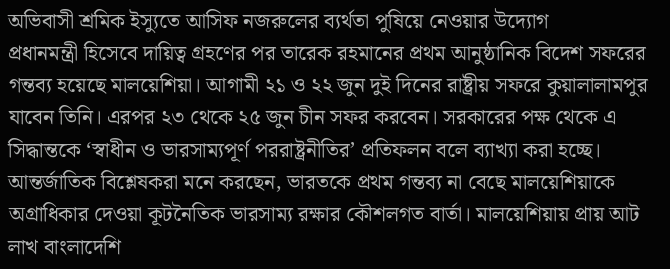অভিবাসী শ্রমিক ইস্যুতে আসিফ নজরুলের ব্যর্থতা পুষিয়ে নেওয়ার উদ্যোগ
প্রধানমন্ত্রী হিসেবে দায়িত্ব গ্রহণের পর তারেক রহমানের প্রথম আনুষ্ঠানিক বিদেশ সফরের গন্তব্য হয়েছে মালয়েশিয়া। আগামী ২১ ও ২২ জুন দুই দিনের রাষ্ট্রীয় সফরে কুয়ালালামপুর যাবেন তিনি। এরপর ২৩ থেকে ২৫ জুন চীন সফর করবেন। সরকারের পক্ষ থেকে এ সিদ্ধান্তকে ‘স্বাধীন ও ভারসাম্যপূর্ণ পররাষ্ট্রনীতির’ প্রতিফলন বলে ব্যাখ্যা করা হচ্ছে।
আন্তর্জাতিক বিশ্লেষকরা মনে করছেন, ভারতকে প্রথম গন্তব্য না বেছে মালয়েশিয়াকে অগ্রাধিকার দেওয়া কূটনৈতিক ভারসাম্য রক্ষার কৌশলগত বার্তা। মালয়েশিয়ায় প্রায় আট লাখ বাংলাদেশি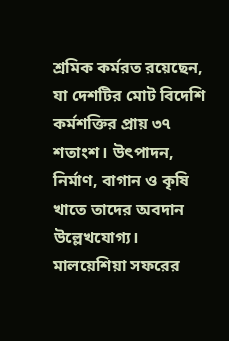শ্রমিক কর্মরত রয়েছেন, যা দেশটির মোট বিদেশি কর্মশক্তির প্রায় ৩৭ শতাংশ। উৎপাদন, নির্মাণ, বাগান ও কৃষি খাতে তাদের অবদান উল্লেখযোগ্য।
মালয়েশিয়া সফরের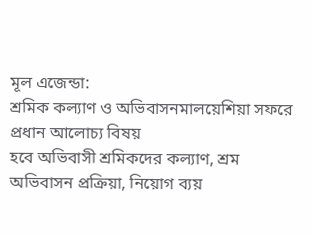মূল এজেন্ডা:
শ্রমিক কল্যাণ ও অভিবাসনমালয়েশিয়া সফরে প্রধান আলোচ্য বিষয়
হবে অভিবাসী শ্রমিকদের কল্যাণ, শ্রম অভিবাসন প্রক্রিয়া, নিয়োগ ব্যয়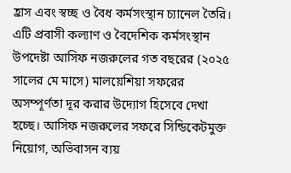হ্রাস এবং স্বচ্ছ ও বৈধ কর্মসংস্থান চ্যানেল তৈরি। এটি প্রবাসী কল্যাণ ও বৈদেশিক কর্মসংস্থান উপদেষ্টা আসিফ নজরুলের গত বছরের (২০২৫ সালের মে মাসে) মালয়েশিয়া সফরের অসম্পূর্ণতা দূর করার উদ্যোগ হিসেবে দেখা হচ্ছে। আসিফ নজরুলের সফরে সিন্ডিকেটমুক্ত নিয়োগ, অভিবাসন ব্যয়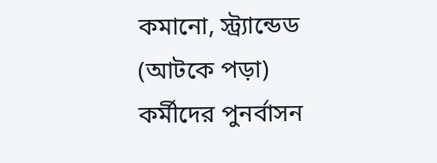কমানো, স্ট্র্যান্ডেড (আটকে পড়া) কর্মীদের পুনর্বাসন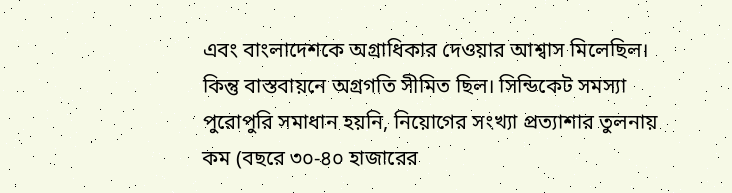এবং বাংলাদেশকে অগ্রাধিকার দেওয়ার আশ্বাস মিলেছিল। কিন্তু বাস্তবায়নে অগ্রগতি সীমিত ছিল। সিন্ডিকেট সমস্যা পুরোপুরি সমাধান হয়নি, নিয়োগের সংখ্যা প্রত্যাশার তুলনায় কম (বছরে ৩০-৪০ হাজারের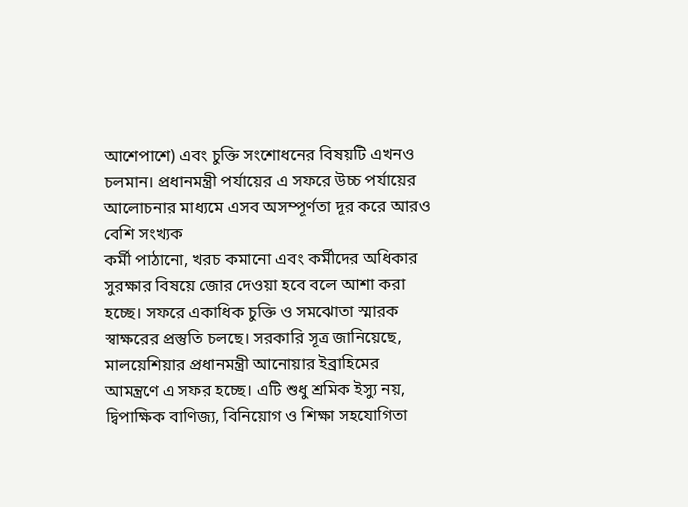আশেপাশে) এবং চুক্তি সংশোধনের বিষয়টি এখনও চলমান। প্রধানমন্ত্রী পর্যায়ের এ সফরে উচ্চ পর্যায়ের আলোচনার মাধ্যমে এসব অসম্পূর্ণতা দূর করে আরও বেশি সংখ্যক
কর্মী পাঠানো, খরচ কমানো এবং কর্মীদের অধিকার সুরক্ষার বিষয়ে জোর দেওয়া হবে বলে আশা করা হচ্ছে। সফরে একাধিক চুক্তি ও সমঝোতা স্মারক স্বাক্ষরের প্রস্তুতি চলছে। সরকারি সূত্র জানিয়েছে, মালয়েশিয়ার প্রধানমন্ত্রী আনোয়ার ইব্রাহিমের আমন্ত্রণে এ সফর হচ্ছে। এটি শুধু শ্রমিক ইস্যু নয়, দ্বিপাক্ষিক বাণিজ্য, বিনিয়োগ ও শিক্ষা সহযোগিতা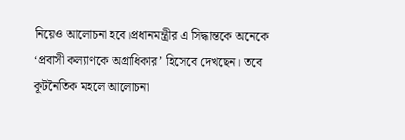নিয়েও আলোচনা হবে।প্রধানমন্ত্রীর এ সিদ্ধান্তকে অনেকে ‘প্রবাসী কল্যাণকে অগ্রাধিকার’ হিসেবে দেখছেন। তবে কূটনৈতিক মহলে আলোচনা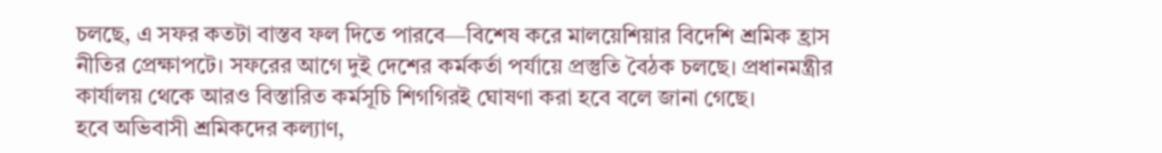চলছে, এ সফর কতটা বাস্তব ফল দিতে পারবে—বিশেষ করে মালয়েশিয়ার বিদেশি শ্রমিক হ্রাস নীতির প্রেক্ষাপটে। সফরের আগে দুই দেশের কর্মকর্তা পর্যায়ে প্রস্তুতি বৈঠক চলছে। প্রধানমন্ত্রীর কার্যালয় থেকে আরও বিস্তারিত কর্মসূচি শিগগিরই ঘোষণা করা হবে বলে জানা গেছে।
হবে অভিবাসী শ্রমিকদের কল্যাণ,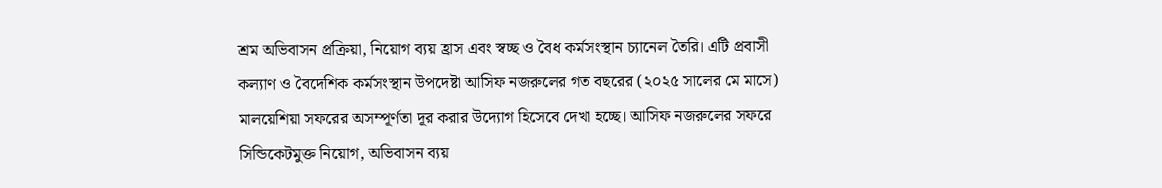শ্রম অভিবাসন প্রক্রিয়া, নিয়োগ ব্যয় হ্রাস এবং স্বচ্ছ ও বৈধ কর্মসংস্থান চ্যানেল তৈরি। এটি প্রবাসী কল্যাণ ও বৈদেশিক কর্মসংস্থান উপদেষ্টা আসিফ নজরুলের গত বছরের (২০২৫ সালের মে মাসে) মালয়েশিয়া সফরের অসম্পূর্ণতা দূর করার উদ্যোগ হিসেবে দেখা হচ্ছে। আসিফ নজরুলের সফরে সিন্ডিকেটমুক্ত নিয়োগ, অভিবাসন ব্যয়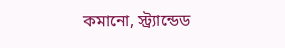কমানো, স্ট্র্যান্ডেড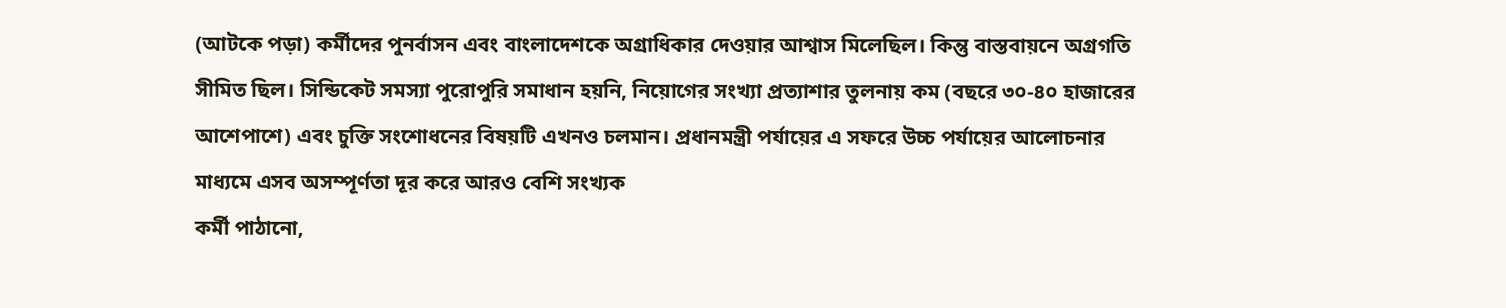(আটকে পড়া) কর্মীদের পুনর্বাসন এবং বাংলাদেশকে অগ্রাধিকার দেওয়ার আশ্বাস মিলেছিল। কিন্তু বাস্তবায়নে অগ্রগতি সীমিত ছিল। সিন্ডিকেট সমস্যা পুরোপুরি সমাধান হয়নি, নিয়োগের সংখ্যা প্রত্যাশার তুলনায় কম (বছরে ৩০-৪০ হাজারের আশেপাশে) এবং চুক্তি সংশোধনের বিষয়টি এখনও চলমান। প্রধানমন্ত্রী পর্যায়ের এ সফরে উচ্চ পর্যায়ের আলোচনার মাধ্যমে এসব অসম্পূর্ণতা দূর করে আরও বেশি সংখ্যক
কর্মী পাঠানো,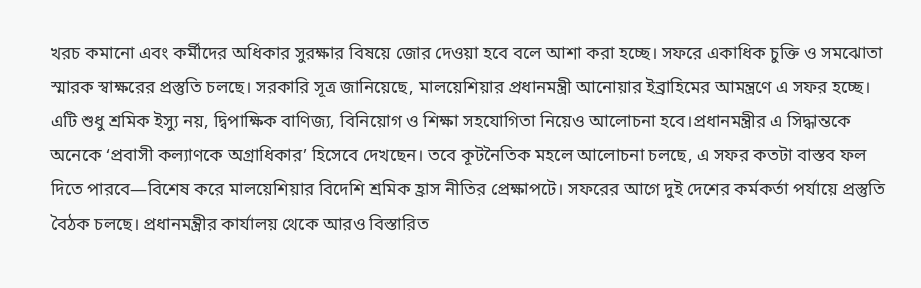খরচ কমানো এবং কর্মীদের অধিকার সুরক্ষার বিষয়ে জোর দেওয়া হবে বলে আশা করা হচ্ছে। সফরে একাধিক চুক্তি ও সমঝোতা স্মারক স্বাক্ষরের প্রস্তুতি চলছে। সরকারি সূত্র জানিয়েছে, মালয়েশিয়ার প্রধানমন্ত্রী আনোয়ার ইব্রাহিমের আমন্ত্রণে এ সফর হচ্ছে। এটি শুধু শ্রমিক ইস্যু নয়, দ্বিপাক্ষিক বাণিজ্য, বিনিয়োগ ও শিক্ষা সহযোগিতা নিয়েও আলোচনা হবে।প্রধানমন্ত্রীর এ সিদ্ধান্তকে অনেকে ‘প্রবাসী কল্যাণকে অগ্রাধিকার’ হিসেবে দেখছেন। তবে কূটনৈতিক মহলে আলোচনা চলছে, এ সফর কতটা বাস্তব ফল দিতে পারবে—বিশেষ করে মালয়েশিয়ার বিদেশি শ্রমিক হ্রাস নীতির প্রেক্ষাপটে। সফরের আগে দুই দেশের কর্মকর্তা পর্যায়ে প্রস্তুতি বৈঠক চলছে। প্রধানমন্ত্রীর কার্যালয় থেকে আরও বিস্তারিত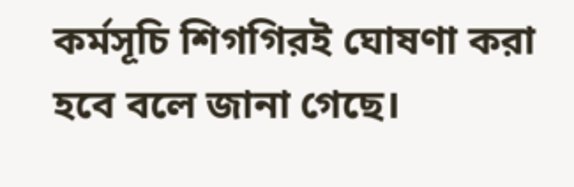কর্মসূচি শিগগিরই ঘোষণা করা হবে বলে জানা গেছে।